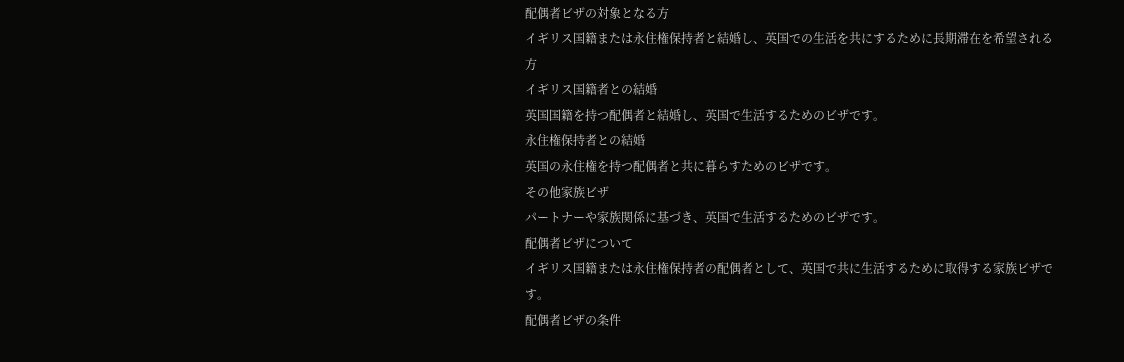配偶者ビザの対象となる方
イギリス国籍または永住権保持者と結婚し、英国での生活を共にするために長期滞在を希望される方
イギリス国籍者との結婚
英国国籍を持つ配偶者と結婚し、英国で生活するためのビザです。
永住権保持者との結婚
英国の永住権を持つ配偶者と共に暮らすためのビザです。
その他家族ビザ
パートナーや家族関係に基づき、英国で生活するためのビザです。
配偶者ビザについて
イギリス国籍または永住権保持者の配偶者として、英国で共に生活するために取得する家族ビザです。
配偶者ビザの条件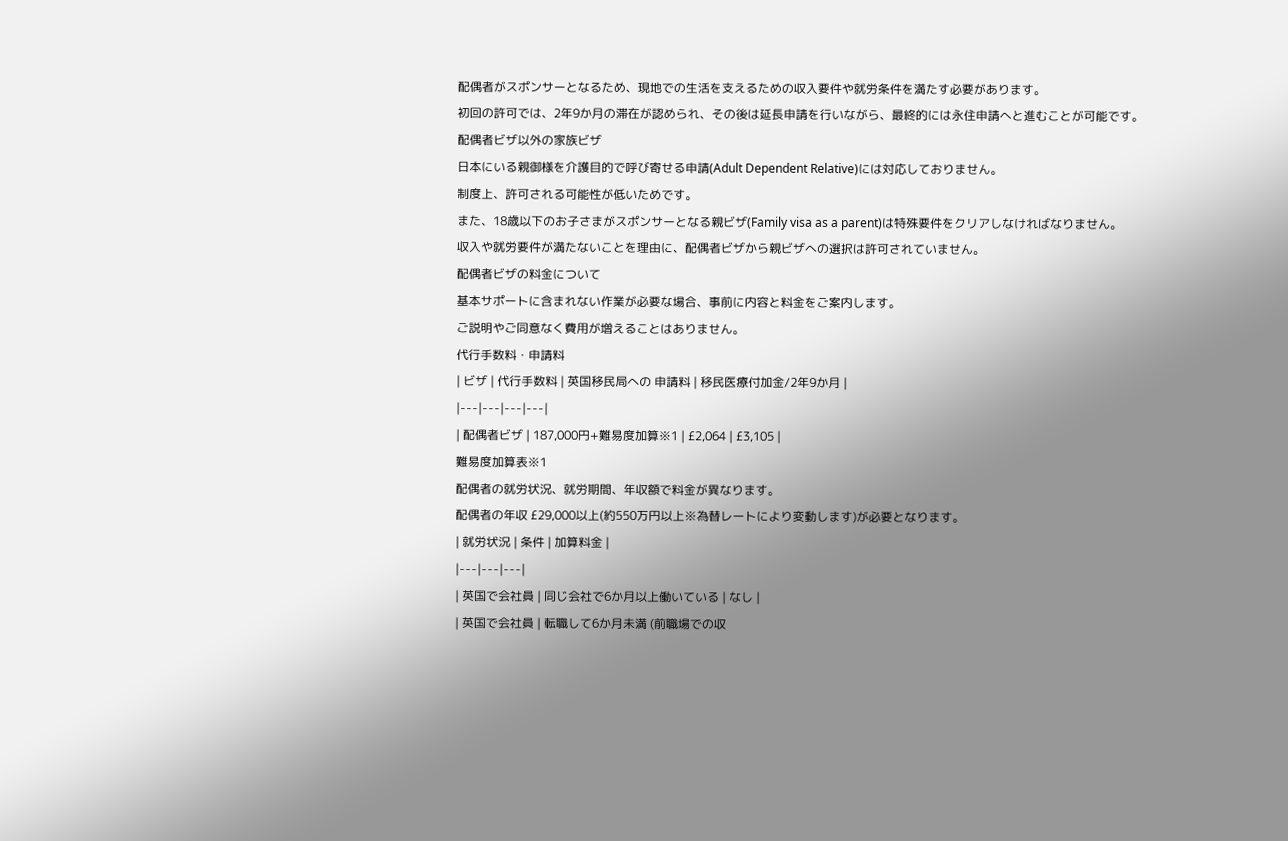配偶者がスポンサーとなるため、現地での生活を支えるための収入要件や就労条件を満たす必要があります。
初回の許可では、2年9か月の滞在が認められ、その後は延長申請を行いながら、最終的には永住申請へと進むことが可能です。
配偶者ビザ以外の家族ビザ
日本にいる親御様を介護目的で呼び寄せる申請(Adult Dependent Relative)には対応しておりません。
制度上、許可される可能性が低いためです。
また、18歳以下のお子さまがスポンサーとなる親ビザ(Family visa as a parent)は特殊要件をクリアしなければなりません。
収入や就労要件が満たないことを理由に、配偶者ビザから親ビザへの選択は許可されていません。
配偶者ビザの料金について
基本サポートに含まれない作業が必要な場合、事前に内容と料金をご案内します。
ご説明やご同意なく費用が増えることはありません。
代行手数料・申請料
| ビザ | 代行手数料 | 英国移民局への 申請料 | 移民医療付加金/2年9か月 |
|---|---|---|---|
| 配偶者ビザ | 187,000円+難易度加算※1 | £2,064 | £3,105 |
難易度加算表※1
配偶者の就労状況、就労期間、年収額で料金が異なります。
配偶者の年収 £29,000以上(約550万円以上※為替レートにより変動します)が必要となります。
| 就労状況 | 条件 | 加算料金 |
|---|---|---|
| 英国で会社員 | 同じ会社で6か月以上働いている | なし |
| 英国で会社員 | 転職して6か月未満 (前職場での収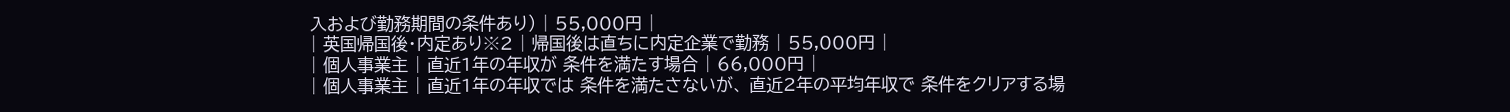入および勤務期間の条件あり) | 55,000円 |
| 英国帰国後・内定あり※2 | 帰国後は直ちに内定企業で勤務 | 55,000円 |
| 個人事業主 | 直近1年の年収が 条件を満たす場合 | 66,000円 |
| 個人事業主 | 直近1年の年収では 条件を満たさないが、 直近2年の平均年収で 条件をクリアする場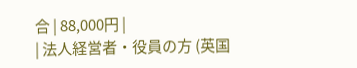合 | 88,000円 |
| 法人経営者・役員の方 (英国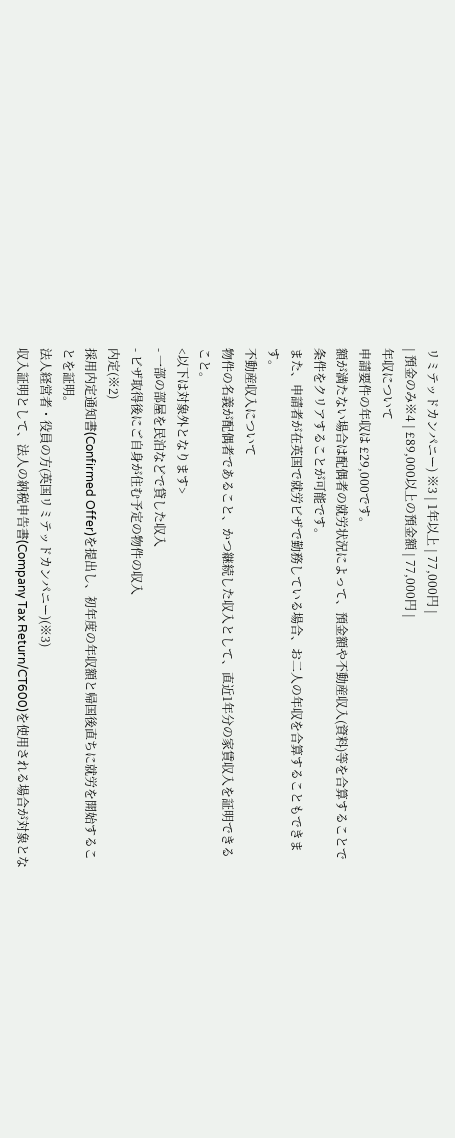リミテッドカンパニー) ※3 | 1年以上 | 77,000円 |
| 預金のみ※4 | £89,000以上の預金額 | 77,000円 |
年収について
申請要件の年収は £29,000です。
額が満たない場合は配偶者の就労状況によって、預金額や不動産収入(資料)等を合算することで条件をクリアすることが可能です。
また、申請者が在英国で就労ビザで勤務している場合、お二人の年収を合算することもできます。
不動産収入について
物件の名義が配偶者であること、かつ継続した収入として、直近1年分の家賃収入を証明できること。
<以下は対象外となります>
- 一部の部屋を民泊などで貸した収入
- ビザ取得後にご自身が住む予定の物件の収入
内定(※2)
採用内定通知書(Confirmed Offer)を提出し、初年度の年収額と帰国後直ちに就労を開始することを証明。
法人経営者・役員の方(英国リミテッドカンパニー)(※3)
収入証明として、法人の納税申告書(Company Tax Return/CT600)を使用される場合が対象とな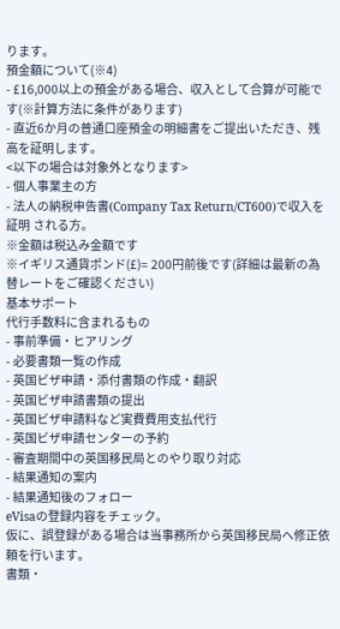ります。
預金額について(※4)
- £16,000以上の預金がある場合、収入として合算が可能です(※計算方法に条件があります)
- 直近6か月の普通口座預金の明細書をご提出いただき、残高を証明します。
<以下の場合は対象外となります>
- 個人事業主の方
- 法人の納税申告書(Company Tax Return/CT600)で収入を証明 される方。
※金額は税込み金額です
※イギリス通貨ポンド(£)= 200円前後です(詳細は最新の為替レートをご確認ください)
基本サポート
代行手数料に含まれるもの
- 事前準備・ヒアリング
- 必要書類一覧の作成
- 英国ビザ申請・添付書類の作成・翻訳
- 英国ビザ申請書類の提出
- 英国ビザ申請料など実費費用支払代行
- 英国ビザ申請センターの予約
- 審査期間中の英国移民局とのやり取り対応
- 結果通知の案内
- 結果通知後のフォロー
eVisaの登録内容をチェック。
仮に、誤登録がある場合は当事務所から英国移民局へ修正依頼を行います。
書類・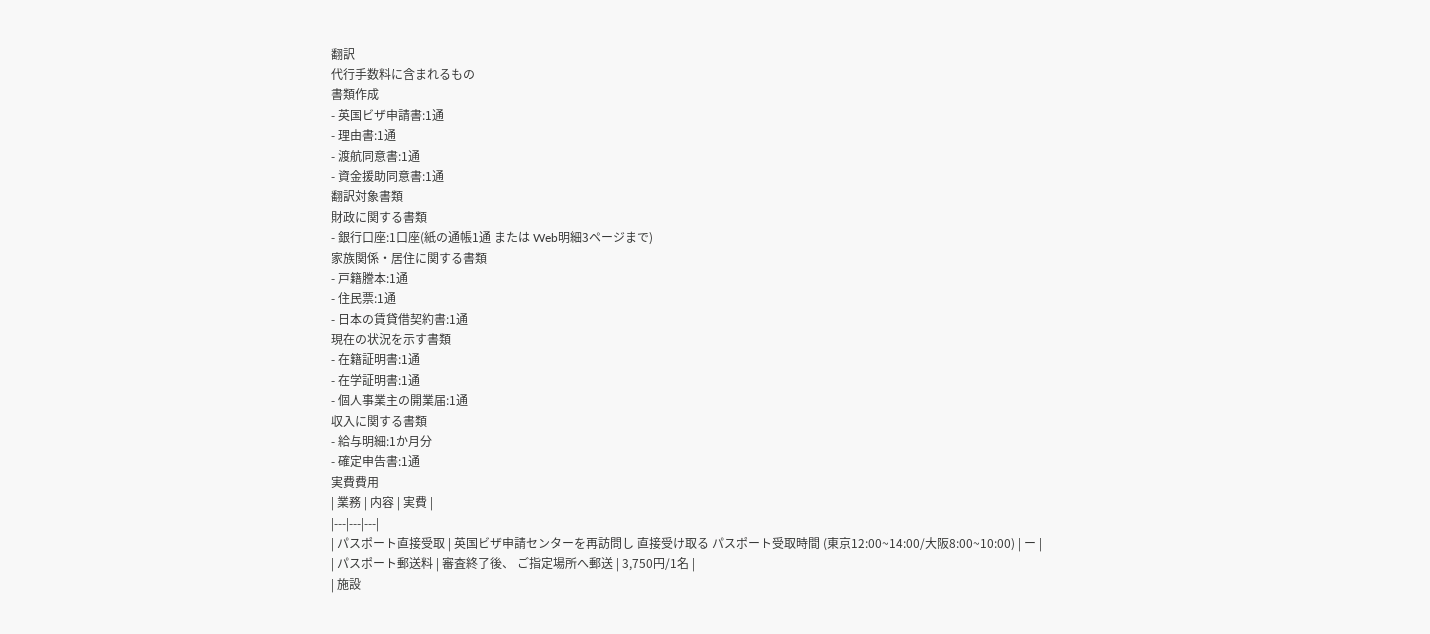翻訳
代行手数料に含まれるもの
書類作成
- 英国ビザ申請書:1通
- 理由書:1通
- 渡航同意書:1通
- 資金援助同意書:1通
翻訳対象書類
財政に関する書類
- 銀行口座:1口座(紙の通帳1通 または Web明細3ページまで)
家族関係・居住に関する書類
- 戸籍謄本:1通
- 住民票:1通
- 日本の賃貸借契約書:1通
現在の状況を示す書類
- 在籍証明書:1通
- 在学証明書:1通
- 個人事業主の開業届:1通
収入に関する書類
- 給与明細:1か月分
- 確定申告書:1通
実費費用
| 業務 | 内容 | 実費 |
|---|---|---|
| パスポート直接受取 | 英国ビザ申請センターを再訪問し 直接受け取る パスポート受取時間 (東京12:00~14:00/大阪8:00~10:00) | ー |
| パスポート郵送料 | 審査終了後、 ご指定場所へ郵送 | 3,750円/1名 |
| 施設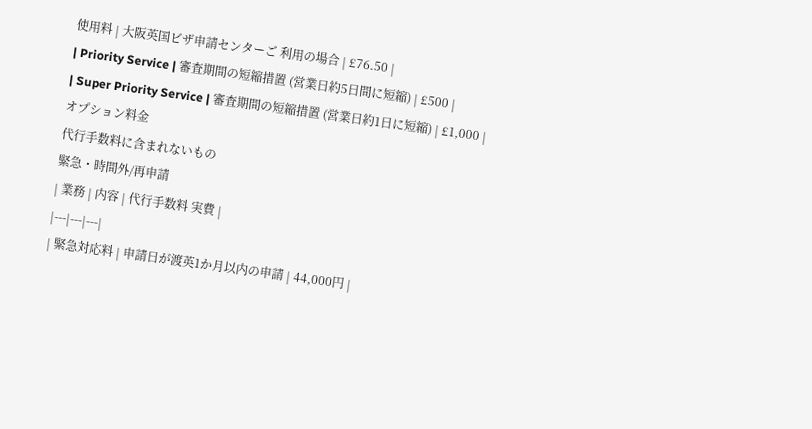使用料 | 大阪英国ビザ申請センターご 利用の場合 | £76.50 |
| Priority Service | 審査期間の短縮措置 (営業日約5日間に短縮) | £500 |
| Super Priority Service | 審査期間の短縮措置 (営業日約1日に短縮) | £1,000 |
オプション料金
代行手数料に含まれないもの
緊急・時間外/再申請
| 業務 | 内容 | 代行手数料 実費 |
|---|---|---|
| 緊急対応料 | 申請日が渡英1か月以内の申請 | 44,000円 |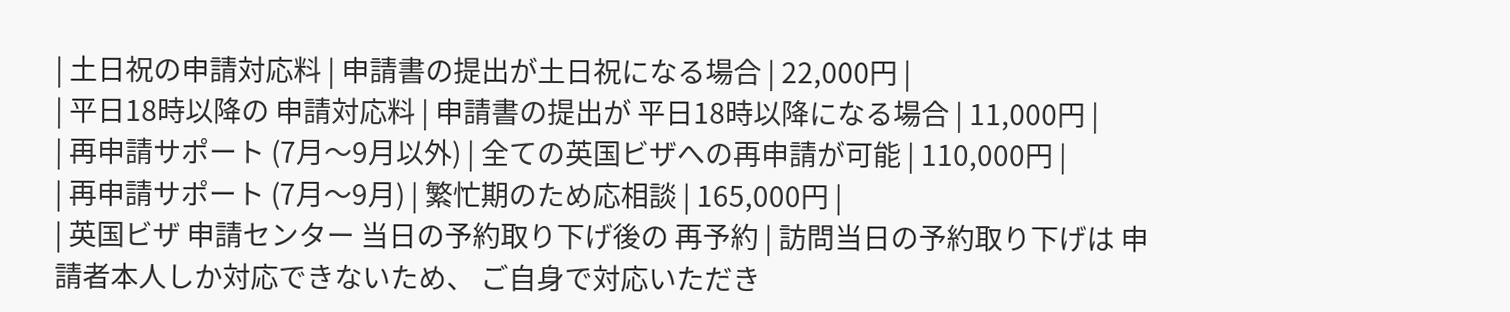| 土日祝の申請対応料 | 申請書の提出が土日祝になる場合 | 22,000円 |
| 平日18時以降の 申請対応料 | 申請書の提出が 平日18時以降になる場合 | 11,000円 |
| 再申請サポート (7月〜9月以外) | 全ての英国ビザへの再申請が可能 | 110,000円 |
| 再申請サポート (7月〜9月) | 繁忙期のため応相談 | 165,000円 |
| 英国ビザ 申請センター 当日の予約取り下げ後の 再予約 | 訪問当日の予約取り下げは 申請者本人しか対応できないため、 ご自身で対応いただき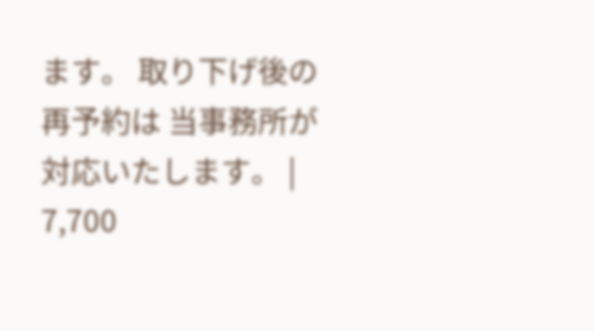ます。 取り下げ後の再予約は 当事務所が対応いたします。 | 7,700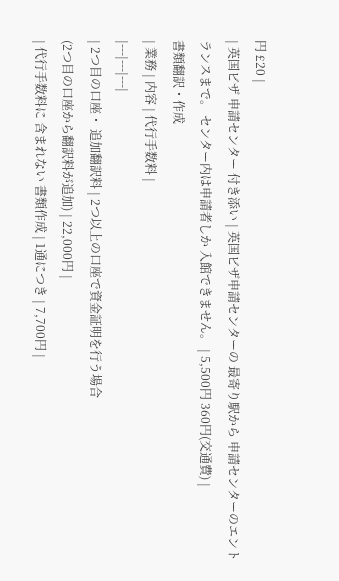円 £20 |
| 英国ビザ 申請センター 付き添い | 英国ビザ申請センターの 最寄り駅から 申請センターのエントランスまで。 センター内は申請者しか 入館できません。 | 5,500円 360円(交通費) |
書類翻訳・作成
| 業務 | 内容 | 代行手数料 |
|---|---|---|
| 2つ目の口座・ 追加翻訳料 | 2つ以上の口座で資金証明を行う場合
(2つ目の口座から翻訳料が追加) | 22,000円 |
| 代行手数料に 含まれない 書類作成 | 1通につき | 7,700円 |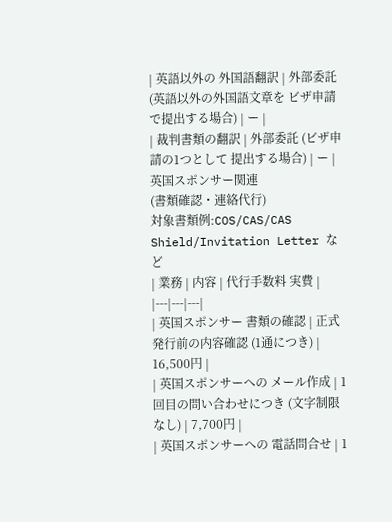| 英語以外の 外国語翻訳 | 外部委託 (英語以外の外国語文章を ビザ申請で提出する場合) | ー |
| 裁判書類の翻訳 | 外部委託 (ビザ申請の1つとして 提出する場合) | ー |
英国スポンサー関連
(書類確認・連絡代行)
対象書類例:COS/CAS/CAS Shield/Invitation Letter など
| 業務 | 内容 | 代行手数料 実費 |
|---|---|---|
| 英国スポンサー 書類の確認 | 正式発行前の内容確認 (1通につき) | 16,500円 |
| 英国スポンサーへの メール作成 | 1回目の問い合わせにつき (文字制限なし) | 7,700円 |
| 英国スポンサーへの 電話問合せ | 1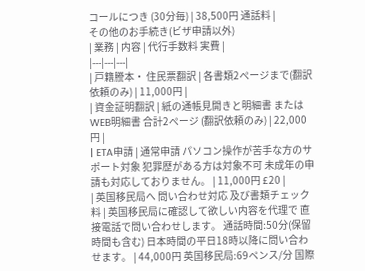コールにつき (30分毎) | 38,500円 通話料 |
その他のお手続き(ビザ申請以外)
| 業務 | 内容 | 代行手数料 実費 |
|---|---|---|
| 戸籍謄本・ 住民票翻訳 | 各書類2ぺージまで(翻訳依頼のみ) | 11,000円 |
| 資金証明翻訳 | 紙の通帳見開きと明細書 またはWEB明細書 合計2ぺージ (翻訳依頼のみ) | 22,000円 |
| ETA申請 | 通常申請 パソコン操作が苦手な方のサポート対象 犯罪歴がある方は対象不可 未成年の申請も対応しておりません。 | 11,000円 £20 |
| 英国移民局へ 問い合わせ対応 及び書類チェック料 | 英国移民局に確認して欲しい内容を代理で 直接電話で問い合わせします。 通話時間:50分(保留時間も含む) 日本時間の平日18時以降に問い合わせます。 | 44,000円 英国移民局:69ペンス/分 国際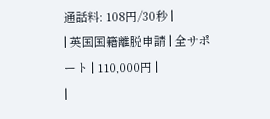通話料: 108円/30秒 |
| 英国国籍離脱申請 | 全サポート | 110,000円 |
|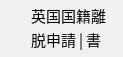英国国籍離脱申請 | 書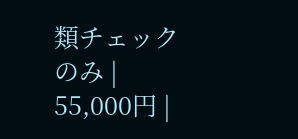類チェックのみ | 55,000円 |